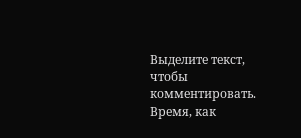Выделите текст, чтобы комментировать.
Время, как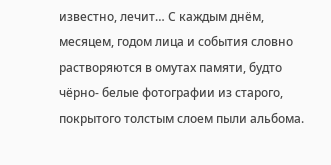известно, лечит… С каждым днём, месяцем, годом лица и события словно растворяются в омутах памяти, будто чёрно- белые фотографии из старого, покрытого толстым слоем пыли альбома.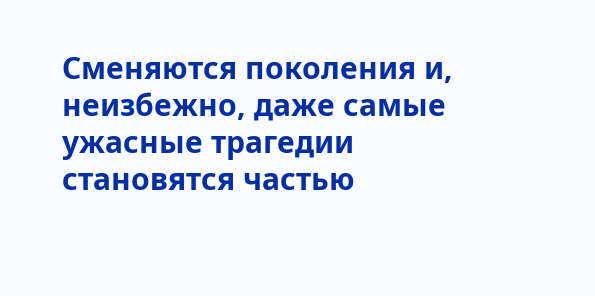Сменяются поколения и, неизбежно, даже самые ужасные трагедии становятся частью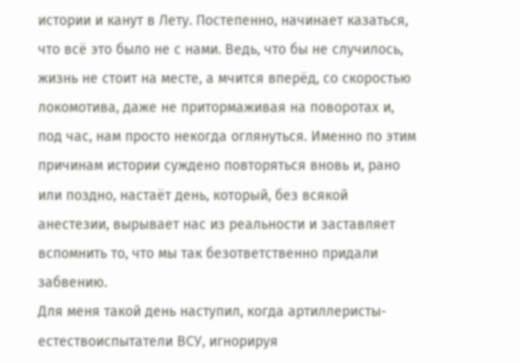истории и канут в Лету. Постепенно, начинает казаться, что всё это было не с нами. Ведь, что бы не случилось, жизнь не стоит на месте, а мчится вперёд, со скоростью локомотива, даже не притормаживая на поворотах и, под час, нам просто некогда оглянуться. Именно по этим причинам истории суждено повторяться вновь и, рано или поздно, настаёт день, который, без всякой анестезии, вырывает нас из реальности и заставляет вспомнить то, что мы так безответственно придали забвению.
Для меня такой день наступил, когда артиллеристы-естествоиспытатели ВСУ, игнорируя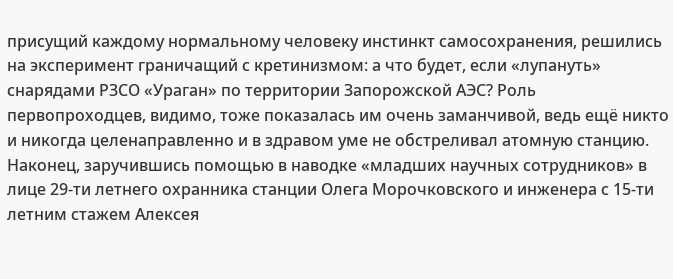присущий каждому нормальному человеку инстинкт самосохранения, решились на эксперимент граничащий с кретинизмом: а что будет, если «лупануть» снарядами РЗСО «Ураган» по территории Запорожской АЭС? Роль первопроходцев, видимо, тоже показалась им очень заманчивой, ведь ещё никто и никогда целенаправленно и в здравом уме не обстреливал атомную станцию. Наконец, заручившись помощью в наводке «младших научных сотрудников» в лице 29-ти летнего охранника станции Олега Морочковского и инженера с 15-ти летним стажем Алексея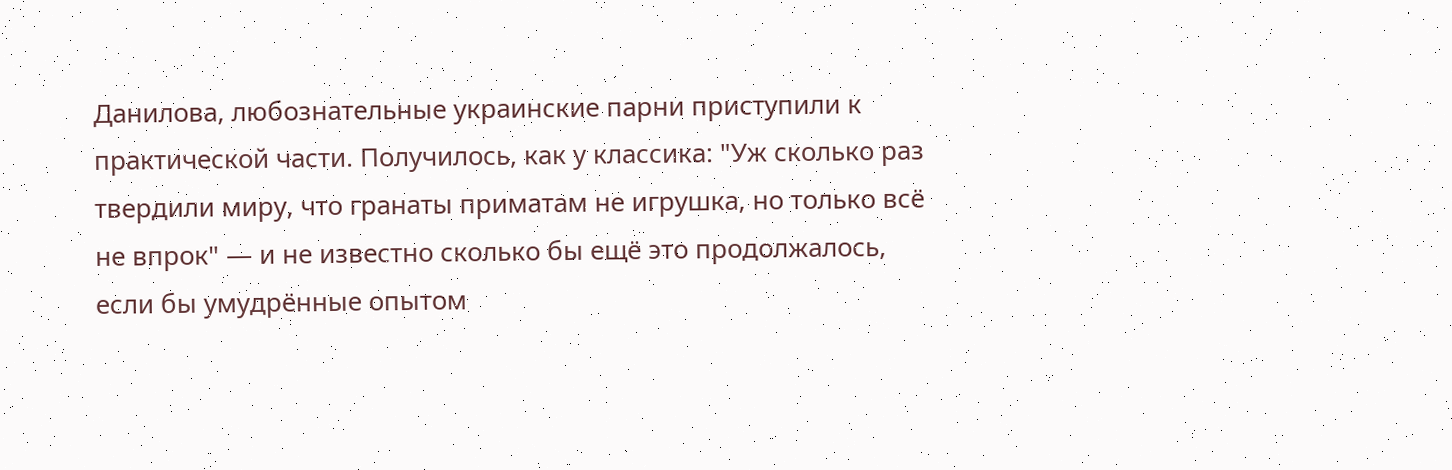Данилова, любознательные украинские парни приступили к практической части. Получилось, как у классика: "Уж сколько раз твердили миру, что гранаты приматам не игрушка, но только всё не впрок" — и не известно сколько бы ещё это продолжалось, если бы умудрённые опытом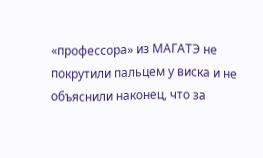«профессора» из МАГАТЭ не покрутили пальцем у виска и не объяснили наконец, что за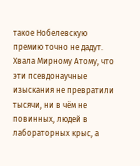такое Нобелевскую премию точно не дадут. Хвала Мирному Атому, что эти псевдонаучные изыскания не превратили тысячи, ни в чём не повинных, людей в лабораторных крыс, а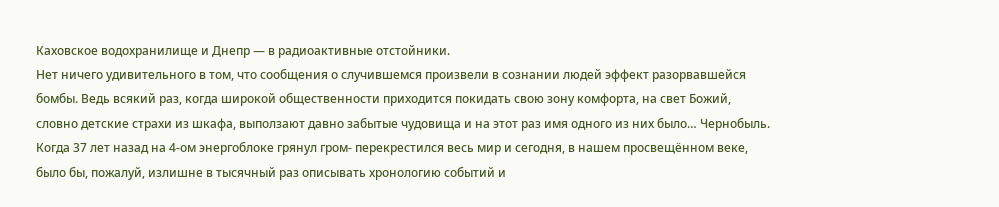Каховское водохранилище и Днепр — в радиоактивные отстойники.
Нет ничего удивительного в том, что сообщения о случившемся произвели в сознании людей эффект разорвавшейся бомбы. Ведь всякий раз, когда широкой общественности приходится покидать свою зону комфорта, на свет Божий, словно детские страхи из шкафа, выползают давно забытые чудовища и на этот раз имя одного из них было… Чернобыль. Когда 37 лет назад на 4-ом энергоблоке грянул гром- перекрестился весь мир и сегодня, в нашем просвещённом веке, было бы, пожалуй, излишне в тысячный раз описывать хронологию событий и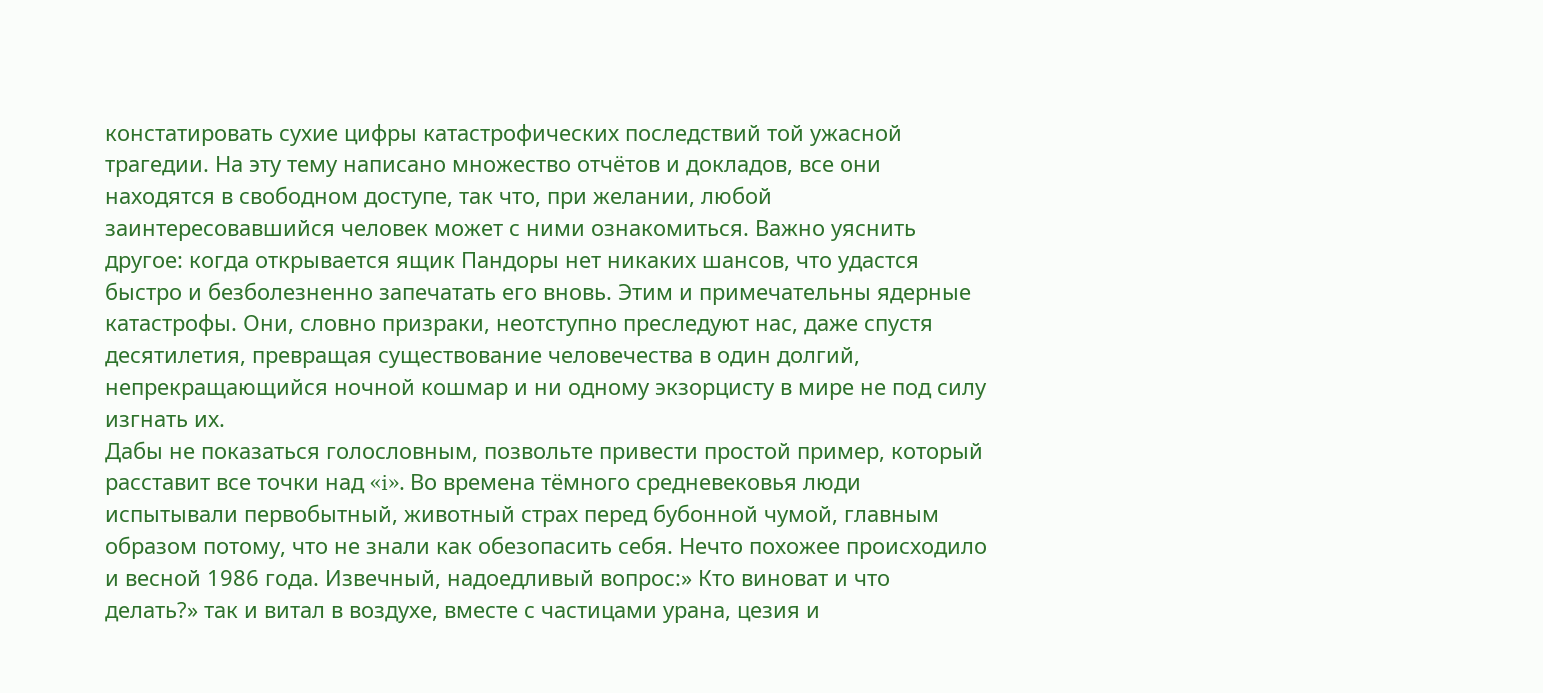констатировать сухие цифры катастрофических последствий той ужасной трагедии. На эту тему написано множество отчётов и докладов, все они находятся в свободном доступе, так что, при желании, любой заинтересовавшийся человек может с ними ознакомиться. Важно уяснить другое: когда открывается ящик Пандоры нет никаких шансов, что удастся быстро и безболезненно запечатать его вновь. Этим и примечательны ядерные катастрофы. Они, словно призраки, неотступно преследуют нас, даже спустя десятилетия, превращая существование человечества в один долгий, непрекращающийся ночной кошмар и ни одному экзорцисту в мире не под силу изгнать их.
Дабы не показаться голословным, позвольте привести простой пример, который расставит все точки над «i». Во времена тёмного средневековья люди испытывали первобытный, животный страх перед бубонной чумой, главным образом потому, что не знали как обезопасить себя. Нечто похожее происходило и весной 1986 года. Извечный, надоедливый вопрос:» Кто виноват и что делать?» так и витал в воздухе, вместе с частицами урана, цезия и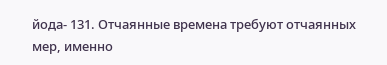йода- 131. Отчаянные времена требуют отчаянных мер, именно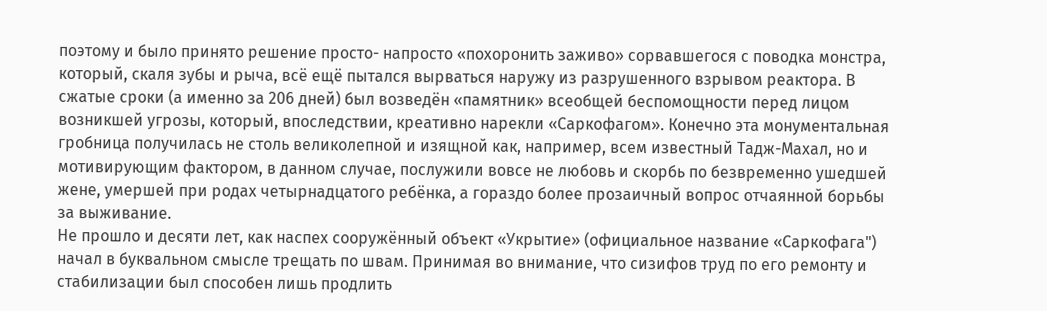поэтому и было принято решение просто- напросто «похоронить заживо» сорвавшегося с поводка монстра, который, скаля зубы и рыча, всё ещё пытался вырваться наружу из разрушенного взрывом реактора. В сжатые сроки (а именно за 206 дней) был возведён «памятник» всеобщей беспомощности перед лицом возникшей угрозы, который, впоследствии, креативно нарекли «Саркофагом». Конечно эта монументальная гробница получилась не столь великолепной и изящной как, например, всем известный Тадж-Махал, но и мотивирующим фактором, в данном случае, послужили вовсе не любовь и скорбь по безвременно ушедшей жене, умершей при родах четырнадцатого ребёнка, а гораздо более прозаичный вопрос отчаянной борьбы за выживание.
Не прошло и десяти лет, как наспех сооружённый объект «Укрытие» (официальное название «Саркофага") начал в буквальном смысле трещать по швам. Принимая во внимание, что сизифов труд по его ремонту и стабилизации был способен лишь продлить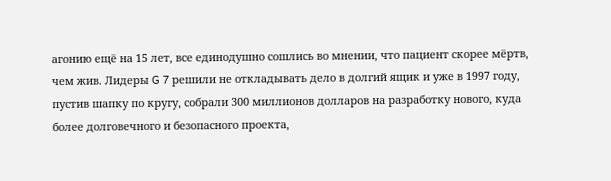агонию ещё на 15 лет, все единодушно сошлись во мнении, что пациент скорее мёртв, чем жив. Лидеры G 7 решили не откладывать дело в долгий ящик и уже в 1997 году, пустив шапку по кругу, собрали 300 миллионов долларов на разработку нового, куда более долговечного и безопасного проекта,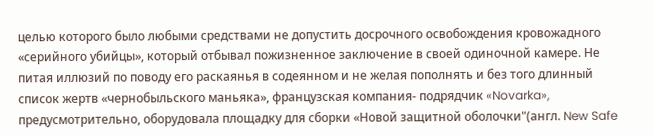целью которого было любыми средствами не допустить досрочного освобождения кровожадного «серийного убийцы», который отбывал пожизненное заключение в своей одиночной камере. Не питая иллюзий по поводу его раскаянья в содеянном и не желая пополнять и без того длинный список жертв «чернобыльского маньяка», французская компания- подрядчик «Novarka», предусмотрительно, оборудовала площадку для сборки «Новой защитной оболочки"(англ. New Safe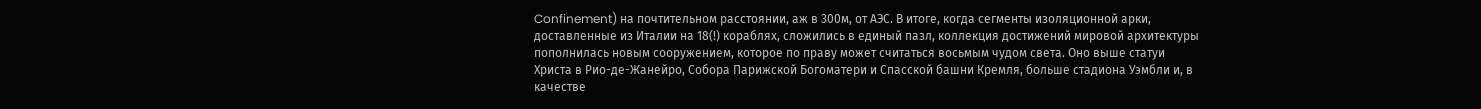Confinement) на почтительном расстоянии, аж в 300м, от АЭС. В итоге, когда сегменты изоляционной арки, доставленные из Италии на 18(!) кораблях, сложились в единый пазл, коллекция достижений мировой архитектуры пополнилась новым сооружением, которое по праву может считаться восьмым чудом света. Оно выше статуи Христа в Рио-де-Жанейро, Собора Парижской Богоматери и Спасской башни Кремля, больше стадиона Уэмбли и, в качестве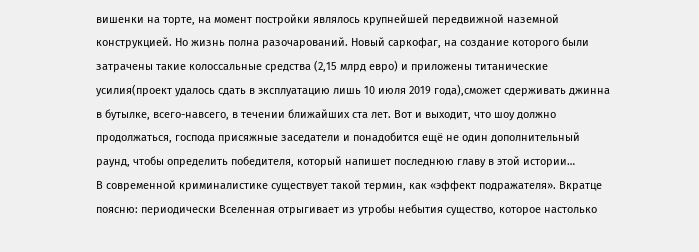вишенки на торте, на момент постройки являлось крупнейшей передвижной наземной конструкцией. Но жизнь полна разочарований. Новый саркофаг, на создание которого были затрачены такие колоссальные средства (2,15 млрд евро) и приложены титанические усилия(проект удалось сдать в эксплуатацию лишь 10 июля 2019 года),сможет сдерживать джинна в бутылке, всего-навсего, в течении ближайших ста лет. Вот и выходит, что шоу должно продолжаться, господа присяжные заседатели и понадобится ещё не один дополнительный раунд, чтобы определить победителя, который напишет последнюю главу в этой истории…
В современной криминалистике существует такой термин, как «эффект подражателя». Вкратце поясню: периодически Вселенная отрыгивает из утробы небытия существо, которое настолько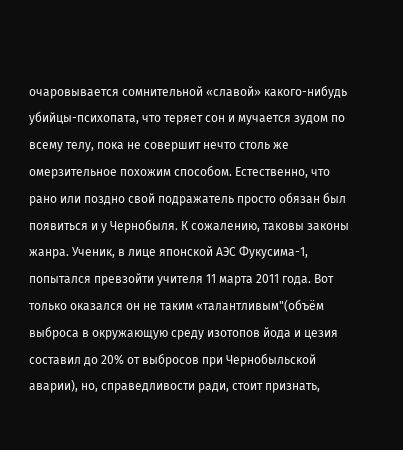очаровывается сомнительной «славой» какого-нибудь убийцы-психопата, что теряет сон и мучается зудом по всему телу, пока не совершит нечто столь же омерзительное похожим способом. Естественно, что рано или поздно свой подражатель просто обязан был появиться и у Чернобыля. К сожалению, таковы законы жанра. Ученик, в лице японской АЭС Фукусима-1, попытался превзойти учителя 11 марта 2011 года. Вот только оказался он не таким «талантливым"(объём выброса в окружающую среду изотопов йода и цезия составил до 20% от выбросов при Чернобыльской аварии), но, справедливости ради, стоит признать,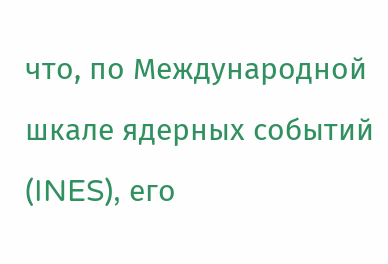что, по Международной шкале ядерных событий (INES), его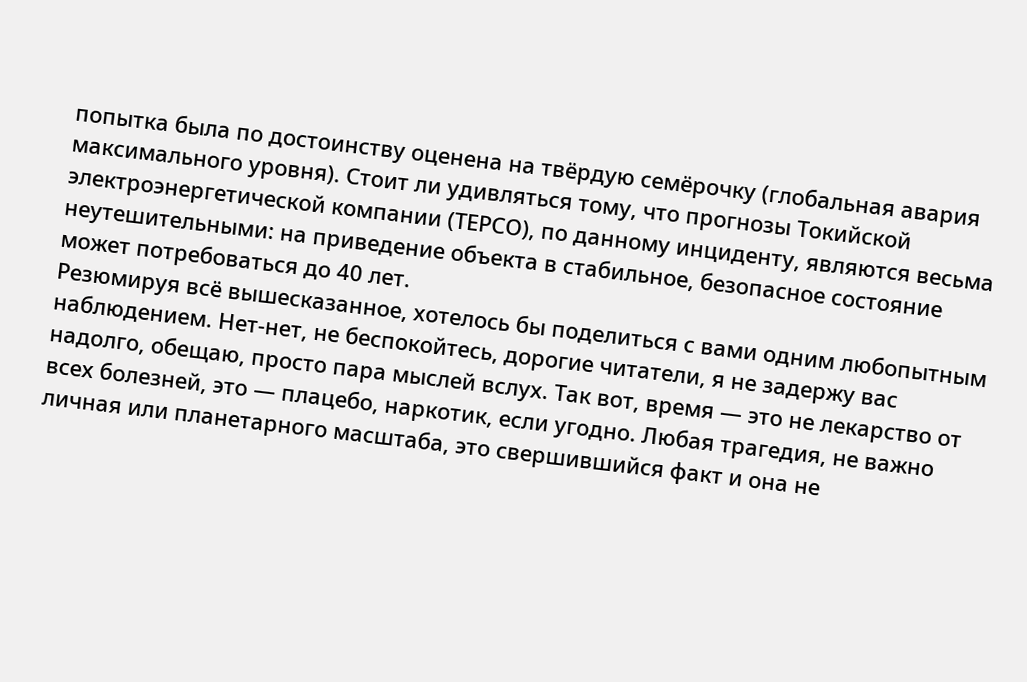попытка была по достоинству оценена на твёрдую семёрочку (глобальная авария максимального уровня). Стоит ли удивляться тому, что прогнозы Токийской электроэнергетической компании (ТЕРСО), по данному инциденту, являются весьма неутешительными: на приведение объекта в стабильное, безопасное состояние может потребоваться до 40 лет.
Резюмируя всё вышесказанное, хотелось бы поделиться с вами одним любопытным наблюдением. Нет-нет, не беспокойтесь, дорогие читатели, я не задержу вас надолго, обещаю, просто пара мыслей вслух. Так вот, время — это не лекарство от всех болезней, это — плацебо, наркотик, если угодно. Любая трагедия, не важно личная или планетарного масштаба, это свершившийся факт и она не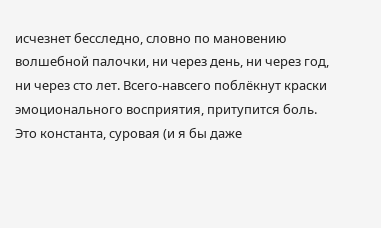исчезнет бесследно, словно по мановению волшебной палочки, ни через день, ни через год, ни через сто лет. Всего-навсего поблёкнут краски эмоционального восприятия, притупится боль. Это константа, суровая (и я бы даже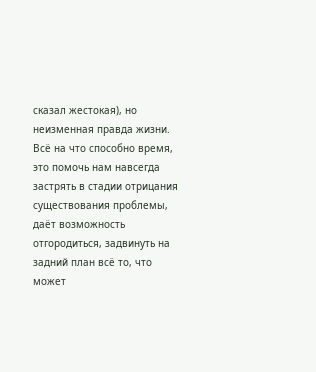сказал жестокая), но неизменная правда жизни. Всё на что способно время, это помочь нам навсегда застрять в стадии отрицания существования проблемы, даёт возможность отгородиться, задвинуть на задний план всё то, что может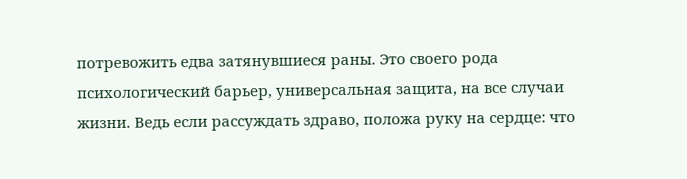потревожить едва затянувшиеся раны. Это своего рода психологический барьер, универсальная защита, на все случаи жизни. Ведь если рассуждать здраво, положа руку на сердце: что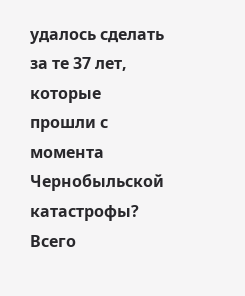удалось сделать за те 37 лет, которые прошли с момента Чернобыльской катастрофы? Всего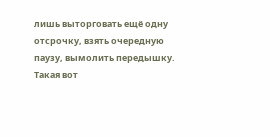лишь выторговать ещё одну отсрочку, взять очередную паузу, вымолить передышку. Такая вот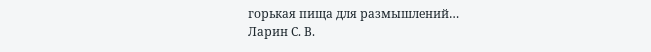горькая пища для размышлений…
Ларин С. В.